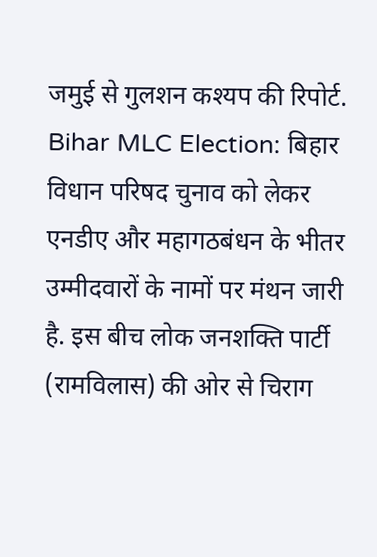जमुई से गुलशन कश्यप की रिपोर्ट.
Bihar MLC Election: बिहार विधान परिषद चुनाव को लेकर एनडीए और महागठबंधन के भीतर उम्मीदवारों के नामों पर मंथन जारी है. इस बीच लोक जनशक्ति पार्टी (रामविलास) की ओर से चिराग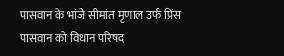पासवान के भांजे सीमांत मृणाल उर्फ प्रिंस पासवान को विधान परिषद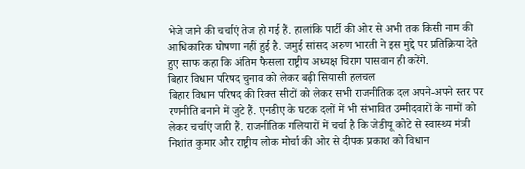भेजे जाने की चर्चाएं तेज हो गई हैं. हालांकि पार्टी की ओर से अभी तक किसी नाम की आधिकारिक घोषणा नहीं हुई है. जमुई सांसद अरुण भारती ने इस मुद्दे पर प्रतिक्रिया देते हुए साफ कहा कि अंतिम फैसला राष्ट्रीय अध्यक्ष चिराग पासवान ही करेंगे.
बिहार विधान परिषद चुनाव को लेकर बढ़ी सियासी हलचल
बिहार विधान परिषद की रिक्त सीटों को लेकर सभी राजनीतिक दल अपने-अपने स्तर पर रणनीति बनाने में जुटे हैं. एनडीए के घटक दलों में भी संभावित उम्मीदवारों के नामों को लेकर चर्चाएं जारी हैं. राजनीतिक गलियारों में चर्चा है कि जेडीयू कोटे से स्वास्थ्य मंत्री निशांत कुमार और राष्ट्रीय लोक मोर्चा की ओर से दीपक प्रकाश को विधान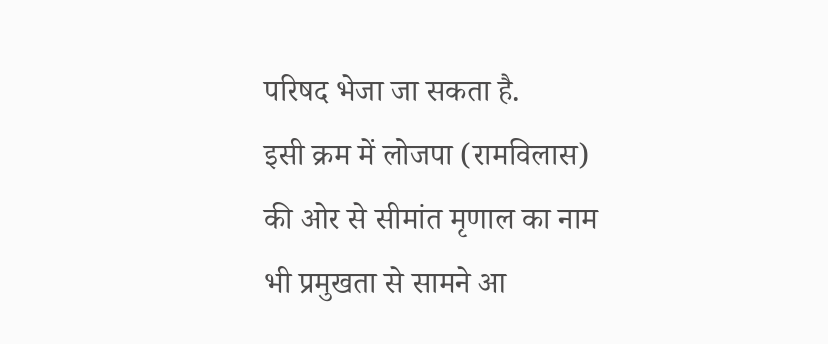परिषद भेजा जा सकता है.
इसी क्रम में लोजपा (रामविलास) की ओर से सीमांत मृणाल का नाम भी प्रमुखता से सामने आ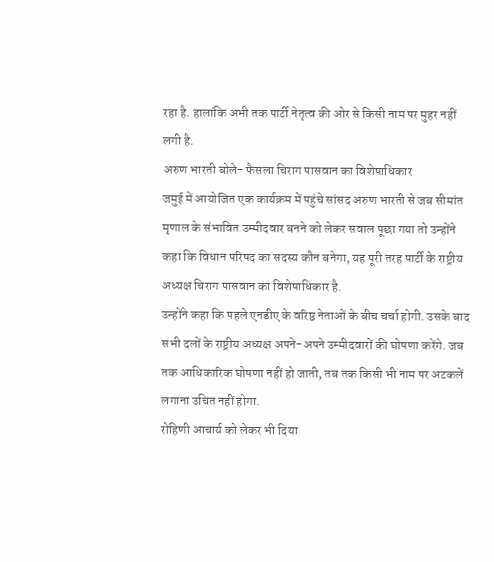रहा है. हालांकि अभी तक पार्टी नेतृत्व की ओर से किसी नाम पर मुहर नहीं लगी है.
अरुण भारती बोले- फैसला चिराग पासवान का विशेषाधिकार
जमुई में आयोजित एक कार्यक्रम में पहुंचे सांसद अरुण भारती से जब सीमांत मृणाल के संभावित उम्मीदवार बनने को लेकर सवाल पूछा गया तो उन्होंने कहा कि विधान परिषद का सदस्य कौन बनेगा, यह पूरी तरह पार्टी के राष्ट्रीय अध्यक्ष चिराग पासवान का विशेषाधिकार है.
उन्होंने कहा कि पहले एनडीए के वरिष्ठ नेताओं के बीच चर्चा होगी. उसके बाद सभी दलों के राष्ट्रीय अध्यक्ष अपने-अपने उम्मीदवारों की घोषणा करेंगे. जब तक आधिकारिक घोषणा नहीं हो जाती, तब तक किसी भी नाम पर अटकलें लगाना उचित नहीं होगा.
रोहिणी आचार्य को लेकर भी दिया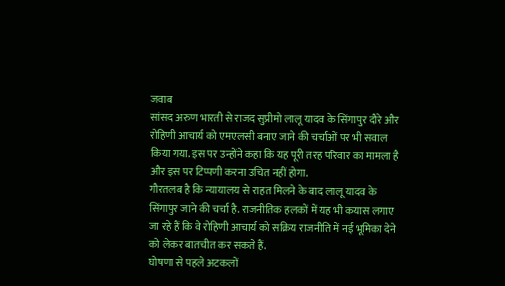जवाब
सांसद अरुण भारती से राजद सुप्रीमो लालू यादव के सिंगापुर दौरे और रोहिणी आचार्य को एमएलसी बनाए जाने की चर्चाओं पर भी सवाल किया गया. इस पर उन्होंने कहा कि यह पूरी तरह परिवार का मामला है और इस पर टिप्पणी करना उचित नहीं होगा.
गौरतलब है कि न्यायालय से राहत मिलने के बाद लालू यादव के सिंगापुर जाने की चर्चा है. राजनीतिक हलकों में यह भी कयास लगाए जा रहे हैं कि वे रोहिणी आचार्य को सक्रिय राजनीति में नई भूमिका देने को लेकर बातचीत कर सकते हैं.
घोषणा से पहले अटकलों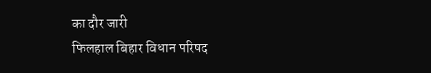का दौर जारी
फिलहाल बिहार विधान परिषद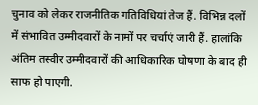चुनाव को लेकर राजनीतिक गतिविधियां तेज हैं. विभिन्न दलों में संभावित उम्मीदवारों के नामों पर चर्चाएं जारी हैं. हालांकि अंतिम तस्वीर उम्मीदवारों की आधिकारिक घोषणा के बाद ही साफ हो पाएगी.